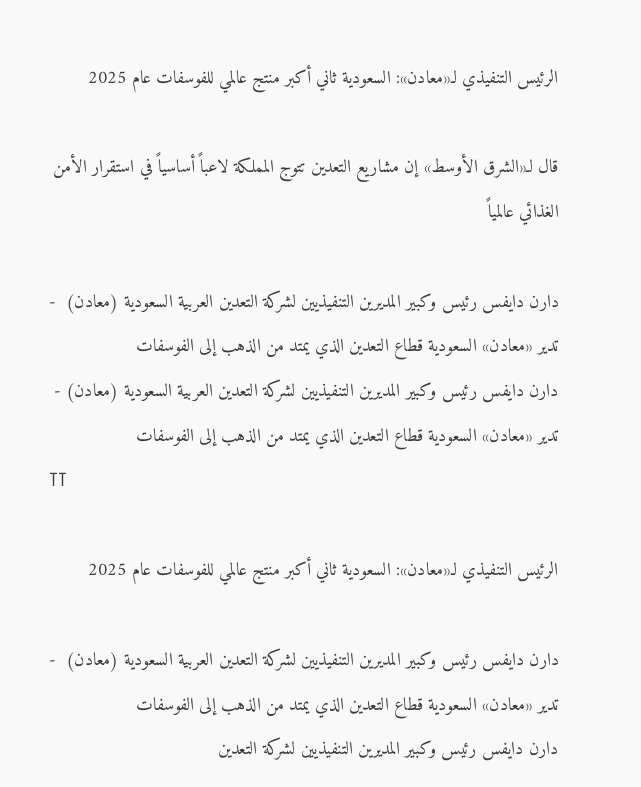الرئيس التنفيذي لـ«معادن»: السعودية ثاني أكبر منتج عالمي للفوسفات عام 2025

قال لـ«الشرق الأوسط» إن مشاريع التعدين تتوج المملكة لاعباً أساسياً في استقرار الأمن الغذائي عالمياً

دارن دايفس رئيس وكبير المديرين التنفيذيين لشركة التعدين العربية السعودية (معادن)  -  تدير «معادن» السعودية قطاع التعدين الذي يمتد من الذهب إلى الفوسفات
دارن دايفس رئيس وكبير المديرين التنفيذيين لشركة التعدين العربية السعودية (معادن) - تدير «معادن» السعودية قطاع التعدين الذي يمتد من الذهب إلى الفوسفات
TT

الرئيس التنفيذي لـ«معادن»: السعودية ثاني أكبر منتج عالمي للفوسفات عام 2025

دارن دايفس رئيس وكبير المديرين التنفيذيين لشركة التعدين العربية السعودية (معادن)  -  تدير «معادن» السعودية قطاع التعدين الذي يمتد من الذهب إلى الفوسفات
دارن دايفس رئيس وكبير المديرين التنفيذيين لشركة التعدين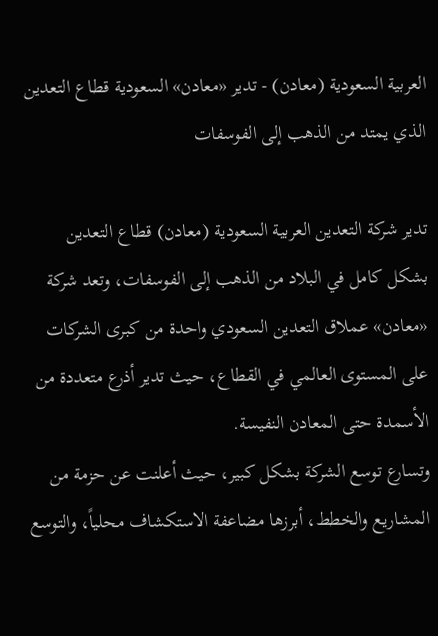العربية السعودية (معادن) - تدير «معادن» السعودية قطاع التعدين الذي يمتد من الذهب إلى الفوسفات

تدير شركة التعدين العربية السعودية (معادن) قطاع التعدين بشكل كامل في البلاد من الذهب إلى الفوسفات، وتعد شركة «معادن» عملاق التعدين السعودي واحدة من كبرى الشركات على المستوى العالمي في القطاع، حيث تدير أذرع متعددة من الأسمدة حتى المعادن النفيسة.
وتسارع توسع الشركة بشكل كبير، حيث أعلنت عن حزمة من المشاريع والخطط، أبرزها مضاعفة الاستكشاف محلياً، والتوسع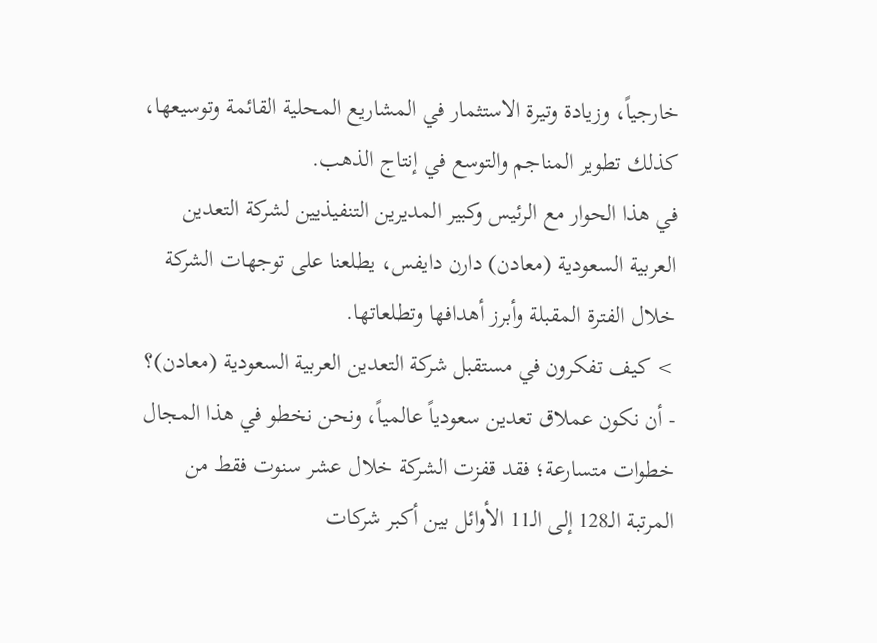خارجياً، وزيادة وتيرة الاستثمار في المشاريع المحلية القائمة وتوسيعها، كذلك تطوير المناجم والتوسع في إنتاج الذهب.
في هذا الحوار مع الرئيس وكبير المديرين التنفيذيين لشركة التعدين العربية السعودية (معادن) دارن دايفس، يطلعنا على توجهات الشركة خلال الفترة المقبلة وأبرز أهدافها وتطلعاتها.
> كيف تفكرون في مستقبل شركة التعدين العربية السعودية (معادن)؟
- أن نكون عملاق تعدين سعودياً عالمياً، ونحن نخطو في هذا المجال خطوات متسارعة؛ فقد قفزت الشركة خلال عشر سنوت فقط من المرتبة الـ128 إلى الـ11 الأوائل بين أكبر شركات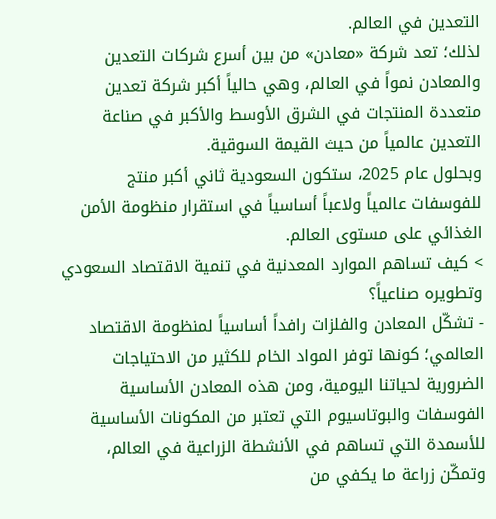التعدين في العالم.
لذلك؛ تعد شركة «معادن» من بين أسرع شركات التعدين والمعادن نمواً في العالم، وهي حالياً أكبر شركة تعدين متعددة المنتجات في الشرق الأوسط والأكبر في صناعة التعدين عالمياً من حيث القيمة السوقية.
وبحلول عام 2025، ستكون السعودية ثاني أكبر منتج للفوسفات عالمياً ولاعباً أساسياً في استقرار منظومة الأمن الغذائي على مستوى العالم.
> كيف تساهم الموارد المعدنية في تنمية الاقتصاد السعودي وتطويره صناعياً؟
- تشكّل المعادن والفلزات رافداً أساسياً لمنظومة الاقتصاد العالمي؛ كونها توفر المواد الخام للكثير من الاحتياجات الضرورية لحياتنا اليومية، ومن هذه المعادن الأساسية الفوسفات والبوتاسيوم التي تعتبر من المكونات الأساسية للأسمدة التي تساهم في الأنشطة الزراعية في العالم، وتمكّن زراعة ما يكفي من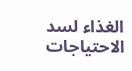الغذاء لسد الاحتياجات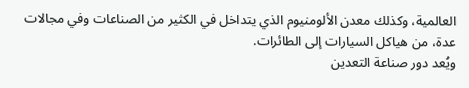العالمية، وكذلك معدن الألومنيوم الذي يتداخل في الكثير من الصناعات وفي مجالات عدة، من هياكل السيارات إلى الطائرات.
ويُعد دور صناعة التعدين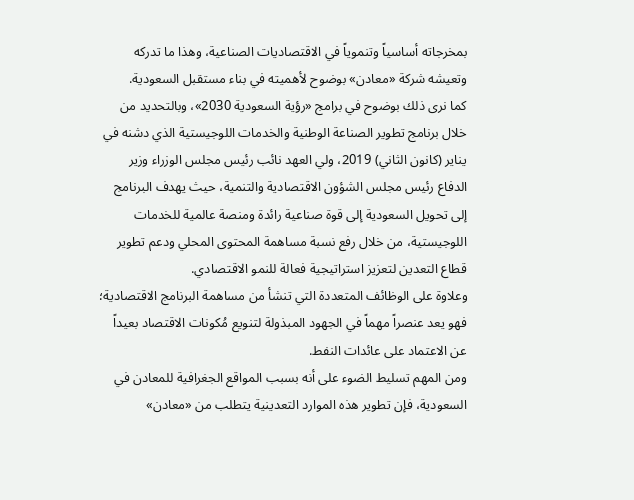بمخرجاته أساسياً وتنموياً في الاقتصاديات الصناعية، وهذا ما تدركه وتعيشه شركة «معادن» بوضوح لأهميته في بناء مستقبل السعودية.
كما نرى ذلك بوضوح في برامج «رؤية السعودية 2030»، وبالتحديد من خلال برنامج تطوير الصناعة الوطنية والخدمات اللوجيستية الذي دشنه في يناير (كانون الثاني) 2019، ولي العهد نائب رئيس مجلس الوزراء وزير الدفاع رئيس مجلس الشؤون الاقتصادية والتنمية، حيث يهدف البرنامج إلى تحويل السعودية إلى قوة صناعية رائدة ومنصة عالمية للخدمات اللوجيستية، من خلال رفع نسبة مساهمة المحتوى المحلي ودعم تطوير قطاع التعدين لتعزيز استراتيجية فعالة للنمو الاقتصادي.
وعلاوة على الوظائف المتعددة التي تنشأ من مساهمة البرنامج الاقتصادية؛ فهو يعد عنصراً مهماً في الجهود المبذولة لتنويع مُكونات الاقتصاد بعيداً عن الاعتماد على عائدات النفط.
ومن المهم تسليط الضوء على أنه بسبب المواقع الجغرافية للمعادن في السعودية، فإن تطوير هذه الموارد التعدينية يتطلب من «معادن»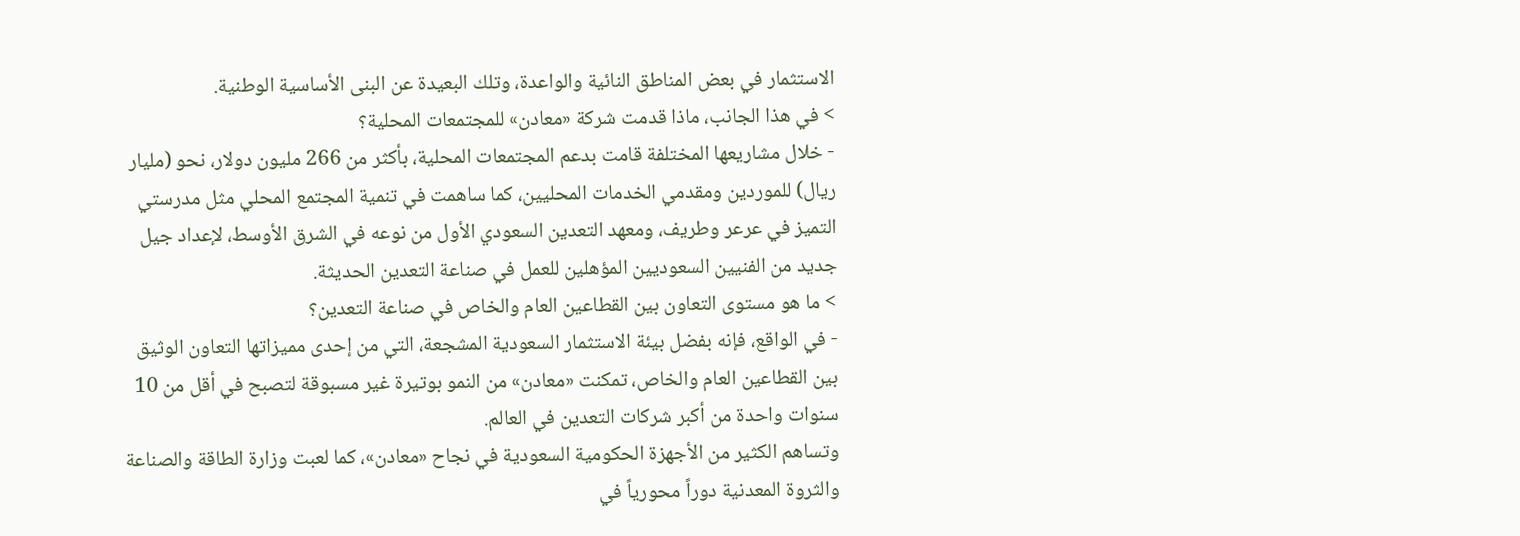الاستثمار في بعض المناطق النائية والواعدة، وتلك البعيدة عن البنى الأساسية الوطنية.
> في هذا الجانب، ماذا قدمت شركة «معادن» للمجتمعات المحلية؟
- خلال مشاريعها المختلفة قامت بدعم المجتمعات المحلية، بأكثر من 266 مليون دولار، نحو (مليار ريال) للموردين ومقدمي الخدمات المحليين، كما ساهمت في تنمية المجتمع المحلي مثل مدرستي التميز في عرعر وطريف، ومعهد التعدين السعودي الأول من نوعه في الشرق الأوسط، لإعداد جيل جديد من الفنيين السعوديين المؤهلين للعمل في صناعة التعدين الحديثة.
> ما هو مستوى التعاون بين القطاعين العام والخاص في صناعة التعدين؟
- في الواقع، فإنه بفضل بيئة الاستثمار السعودية المشجعة، التي من إحدى مميزاتها التعاون الوثيق بين القطاعين العام والخاص، تمكنت «معادن» من النمو بوتيرة غير مسبوقة لتصبح في أقل من 10 سنوات واحدة من أكبر شركات التعدين في العالم.
وتساهم الكثير من الأجهزة الحكومية السعودية في نجاح «معادن»، كما لعبت وزارة الطاقة والصناعة والثروة المعدنية دوراً محورياً في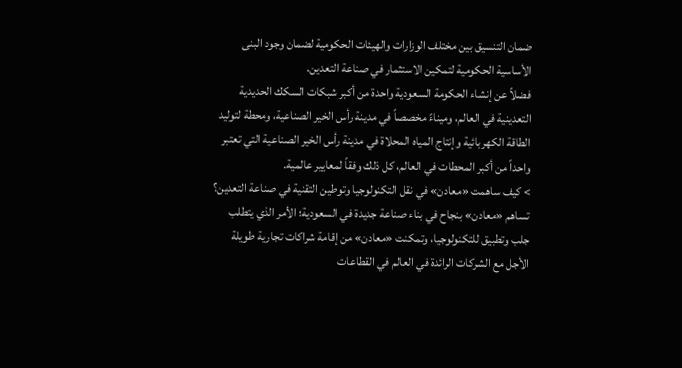ضمان التنسيق بين مختلف الوزارات والهيئات الحكومية لضمان وجود البنى الأساسية الحكومية لتمكين الاستثمار في صناعة التعدين.
فضلاً عن إنشاء الحكومة السعودية واحدة من أكبر شبكات السكك الحديدية التعدينية في العالم، وميناءً مخصصاً في مدينة رأس الخير الصناعية، ومحطة لتوليد الطاقة الكهربائية وإنتاج المياه المحلاة في مدينة رأس الخير الصناعية التي تعتبر واحداً من أكبر المحطات في العالم، كل ذلك وفقاً لمعايير عالمية.
> كيف ساهمت «معادن» في نقل التكنولوجيا وتوطين التقنية في صناعة التعدين؟
تساهم «معادن» بنجاح في بناء صناعة جديدة في السعودية؛ الأمر الذي يتطلب جلب وتطبيق للتكنولوجيا، وتمكنت «معادن» من إقامة شراكات تجارية طويلة الأجل مع الشركات الرائدة في العالم في القطاعات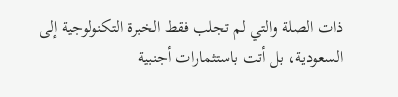ذات الصلة والتي لم تجلب فقط الخبرة التكنولوجية إلى السعودية، بل أتت باستثمارات أجنبية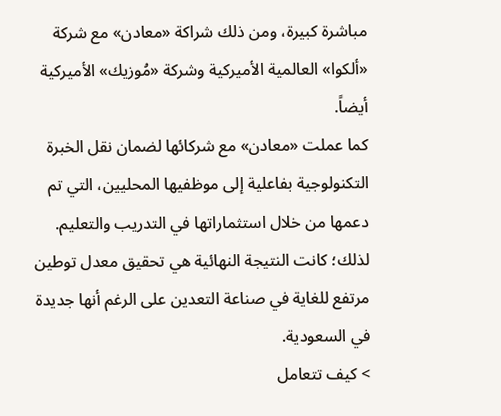مباشرة كبيرة، ومن ذلك شراكة «معادن» مع شركة «ألكوا» العالمية الأميركية وشركة «مُوزيك» الأميركية أيضاً.
كما عملت «معادن» مع شركائها لضمان نقل الخبرة التكنولوجية بفاعلية إلى موظفيها المحليين، التي تم دعمها من خلال استثماراتها في التدريب والتعليم.
لذلك؛ كانت النتيجة النهائية هي تحقيق معدل توطين مرتفع للغاية في صناعة التعدين على الرغم أنها جديدة في السعودية.
> كيف تتعامل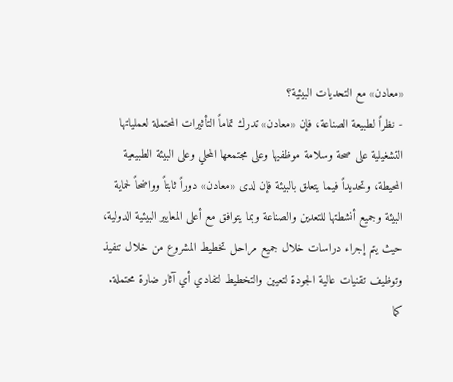«معادن» مع التحديات البيئية؟
- نظراً لطبيعة الصناعة، فإن «معادن» تدرك تماماً التأثيرات المحتملة لعملياتها التشغيلية على صحة وسلامة موظفيها وعلى مجتمعها المحلي وعلى البيئة الطبيعية المحيطة، وتحديداً فيما يتعلق بالبيئة فإن لدى «معادن» دوراً ثابتاً وواضحاً لحماية البيئة وجميع أنشطتها للتعدين والصناعة وبما يتوافق مع أعلى المعايير البيئية الدولية، حيث يتم إجراء دراسات خلال جميع مراحل تخطيط المشروع من خلال تنفيذ وتوظيف تقنيات عالية الجودة لتعيين والتخطيط لتفادي أي آثار ضارة محتملة.
كما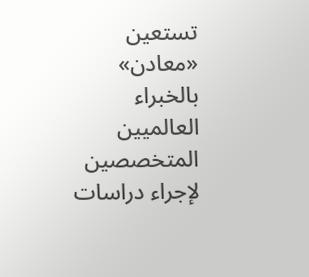تستعين «معادن» بالخبراء العالميين المتخصصين لإجراء دراسات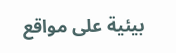بيئية على مواقع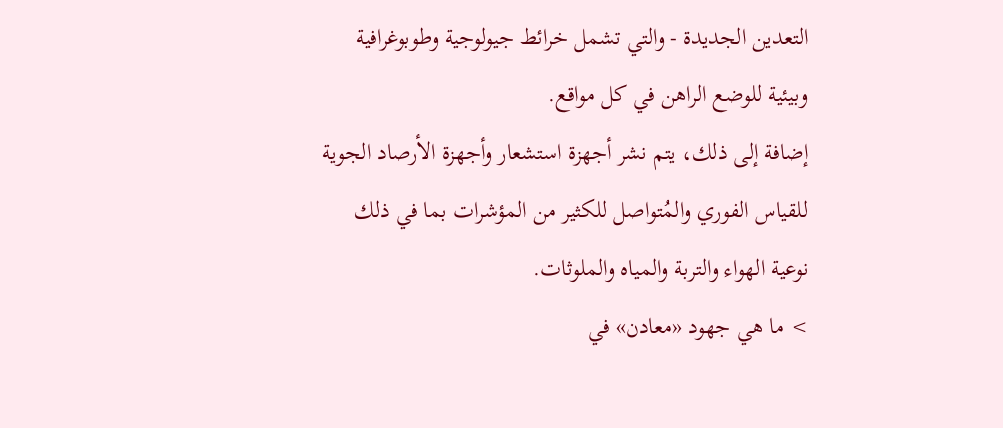التعدين الجديدة - والتي تشمل خرائط جيولوجية وطوبوغرافية وبيئية للوضع الراهن في كل مواقع.
إضافة إلى ذلك، يتم نشر أجهزة استشعار وأجهزة الأرصاد الجوية للقياس الفوري والمُتواصل للكثير من المؤشرات بما في ذلك نوعية الهواء والتربة والمياه والملوثات.
> ما هي جهود «معادن» في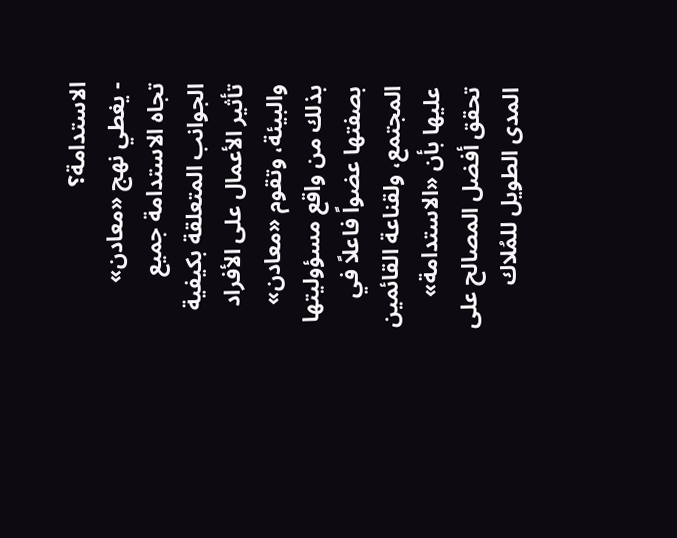الاستدامة؟
- يغطي نهج «معادن» تجاه الاستدامة جميع الجوانب المتعلقة بكيفية تأثير الأعمال على الأفراد والبيئة، وتقوم «معادن» بذلك من واقع مسؤوليتها بصفتها عضواً فاعلاً في المجتمع، ولقناعة القائمين عليها بأن «الاستدامة» تحقق أفضل المصالح على المدى الطويل للمُلاك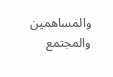والمساهمين والمجتمع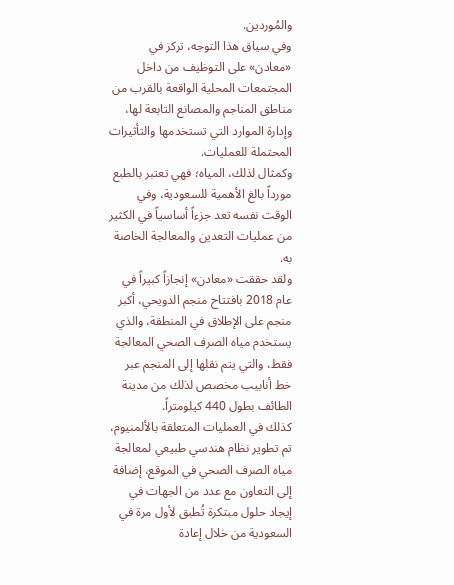والمُوردين.
وفي سياق هذا التوجه، تركز في «معادن» على التوظيف من داخل المجتمعات المحلية الواقعة بالقرب من مناطق المناجم والمصانع التابعة لها، وإدارة الموارد التي تستخدمها والتأثيرات المحتملة للعمليات.
وكمثال لذلك، المياه؛ فهي تعتبر بالطبع مورداً بالغ الأهمية للسعودية، وفي الوقت نفسه تعد جزءاً أساسياً في الكثير من عمليات التعدين والمعالجة الخاصة به.
ولقد حققت «معادن» إنجازاً كبيراً في عام 2018 بافتتاح منجم الدويحي، أكبر منجم على الإطلاق في المنطقة، والذي يستخدم مياه الصرف الصحي المعالجة فقط، والتي يتم نقلها إلى المنجم عبر خط أنابيب مخصص لذلك من مدينة الطائف بطول 440 كيلومتراً.
كذلك في العمليات المتعلقة بالألمنيوم، تم تطوير نظام هندسي طبيعي لمعالجة مياه الصرف الصحي في الموقع، إضافة إلى التعاون مع عدد من الجهات في إيجاد حلول مبتكرة تُطبق لأول مرة في السعودية من خلال إعادة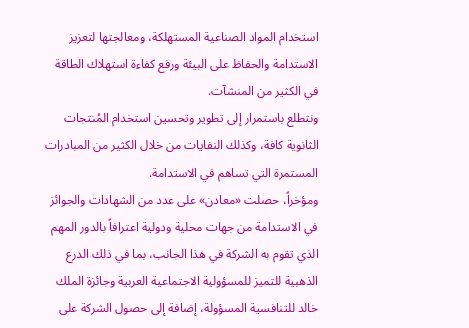استخدام المواد الصناعية المستهلكة، ومعالجتها لتعزيز الاستدامة والحفاظ على البيئة ورفع كفاءة استهلاك الطاقة في الكثير من المنشآت.
ونتطلع باستمرار إلى تطوير وتحسين استخدام المُنتجات الثانوية كافة، وكذلك النفايات من خلال الكثير من المبادرات المستمرة التي تساهم في الاستدامة.
ومؤخراً، حصلت «معادن» على عدد من الشهادات والجوائز في الاستدامة من جهات محلية ودولية اعترافاً بالدور المهم الذي تقوم به الشركة في هذا الجانب، بما في ذلك الدرع الذهبية للتميز للمسؤولية الاجتماعية العربية وجائزة الملك خالد للتنافسية المسؤولة، إضافة إلى حصول الشركة على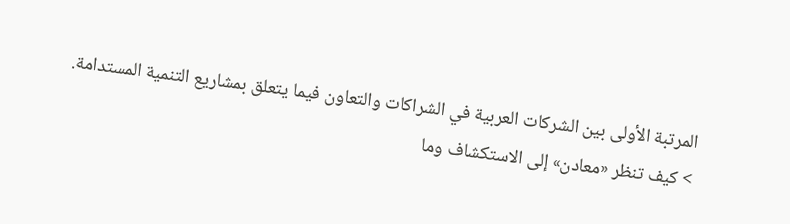المرتبة الأولى بين الشركات العربية في الشراكات والتعاون فيما يتعلق بمشاريع التنمية المستدامة.
> كيف تنظر «معادن» إلى الاستكشاف وما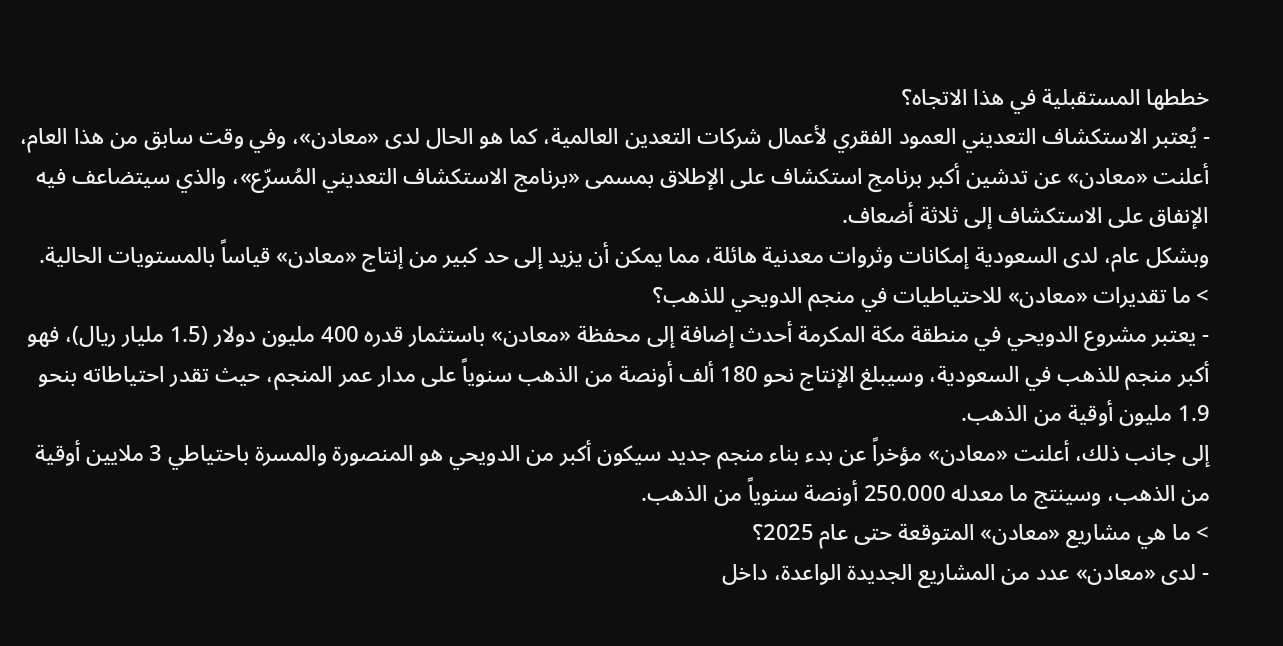خططها المستقبلية في هذا الاتجاه؟
- يُعتبر الاستكشاف التعديني العمود الفقري لأعمال شركات التعدين العالمية، كما هو الحال لدى «معادن»، وفي وقت سابق من هذا العام، أعلنت «معادن» عن تدشين أكبر برنامج استكشاف على الإطلاق بمسمى «برنامج الاستكشاف التعديني المُسرّع»، والذي سيتضاعف فيه الإنفاق على الاستكشاف إلى ثلاثة أضعاف.
وبشكل عام، لدى السعودية إمكانات وثروات معدنية هائلة، مما يمكن أن يزيد إلى حد كبير من إنتاج «معادن» قياساً بالمستويات الحالية.
> ما تقديرات «معادن» للاحتياطيات في منجم الدويحي للذهب؟
- يعتبر مشروع الدويحي في منطقة مكة المكرمة أحدث إضافة إلى محفظة «معادن» باستثمار قدره 400 مليون دولار (1.5 مليار ريال)، فهو أكبر منجم للذهب في السعودية، وسيبلغ الإنتاج نحو 180 ألف أونصة من الذهب سنوياً على مدار عمر المنجم، حيث تقدر احتياطاته بنحو 1.9 مليون أوقية من الذهب.
إلى جانب ذلك، أعلنت «معادن» مؤخراً عن بدء بناء منجم جديد سيكون أكبر من الدويحي هو المنصورة والمسرة باحتياطي 3 ملايين أوقية من الذهب، وسينتج ما معدله 250.000 أونصة سنوياً من الذهب.
> ما هي مشاريع «معادن» المتوقعة حتى عام 2025؟
- لدى «معادن» عدد من المشاريع الجديدة الواعدة، داخل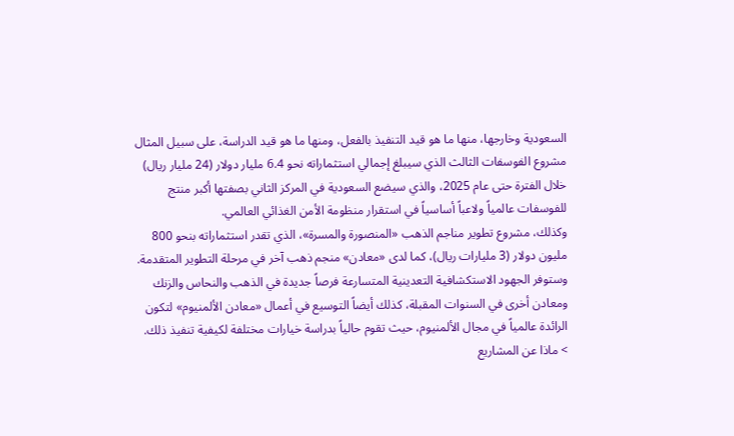السعودية وخارجها، منها ما هو قيد التنفيذ بالفعل، ومنها ما هو قيد الدراسة، على سبيل المثال مشروع الفوسفات الثالث الذي سيبلغ إجمالي استثماراته نحو 6.4 مليار دولار (24 مليار ريال) خلال الفترة حتى عام 2025، والذي سيضع السعودية في المركز الثاني بصفتها أكبر منتج للفوسفات عالمياً ولاعباً أساسياً في استقرار منظومة الأمن الغذائي العالمي.
وكذلك، مشروع تطوير مناجم الذهب «المنصورة والمسرة»، الذي تقدر استثماراته بنحو 800 مليون دولار (3 مليارات ريال)، كما لدى «معادن» منجم ذهب آخر في مرحلة التطوير المتقدمة.
وستوفر الجهود الاستكشافية التعدينية المتسارعة فرصاً جديدة في الذهب والنحاس والزنك ومعادن أخرى في السنوات المقبلة، كذلك أيضاً التوسيع في أعمال «معادن الألمنيوم» لتكون الرائدة عالمياً في مجال الألمنيوم، حيث تقوم حالياً بدراسة خيارات مختلفة لكيفية تنفيذ ذلك.
> ماذا عن المشاريع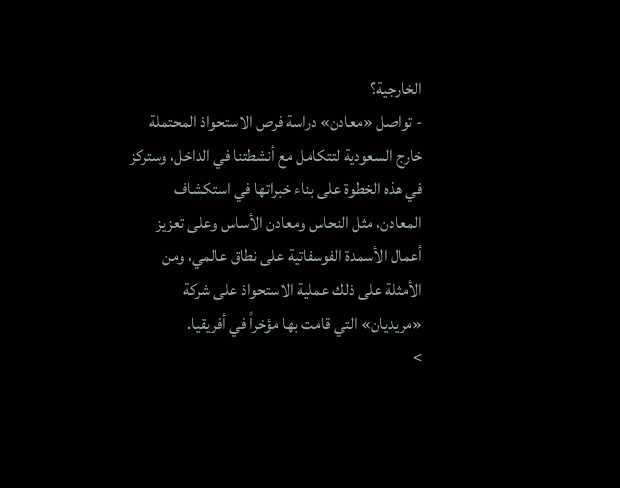الخارجية؟
- تواصل «معادن» دراسة فرص الاستحواذ المحتملة خارج السعودية لتتكامل مع أنشطتنا في الداخل، وستركز في هذه الخطوة على بناء خبراتها في استكشاف المعادن، مثل النحاس ومعادن الأساس وعلى تعزيز أعمال الأسمدة الفوسفاتية على نطاق عالمي، ومن الأمثلة على ذلك عملية الاستحواذ على شركة «مريديان» التي قامت بها مؤخراً في أفريقيا.
>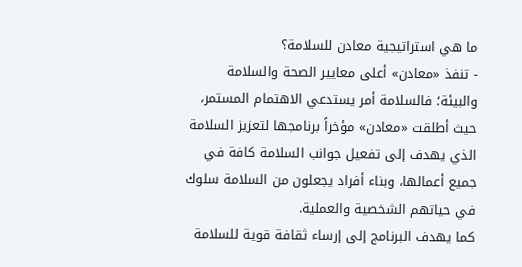ما هي استراتيجية معادن للسلامة؟
- تنفذ «معادن» أعلى معايير الصحة والسلامة والبيئة؛ فالسلامة أمر يستدعي الاهتمام المستمر، حيث أطلقت «معادن» مؤخراً برنامجها لتعزيز السلامة الذي يهدف إلى تفعيل جوانب السلامة كافة في جميع أعمالها، وبناء أفراد يجعلون من السلامة سلوك في حياتهم الشخصية والعملية.
كما يهدف البرنامج إلى إرساء ثقافة قوية للسلامة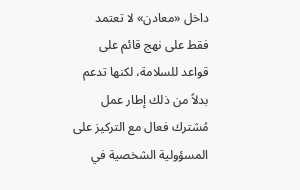داخل «معادن» لا تعتمد فقط على نهج قائم على قواعد للسلامة، لكنها تدعم بدلاً من ذلك إطار عمل مُشترك فعال مع التركيز على المسؤولية الشخصية في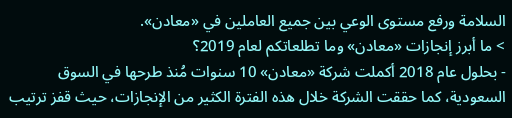السلامة ورفع مستوى الوعي بين جميع العاملين في «معادن».
> ما أبرز إنجازات «معادن» وما تطلعاتكم لعام 2019؟
- بحلول عام 2018 أكملت شركة «معادن» 10 سنوات مُنذ طرحها في السوق السعودية، كما حققت الشركة خلال هذه الفترة الكثير من الإنجازات، حيث قفز ترتيب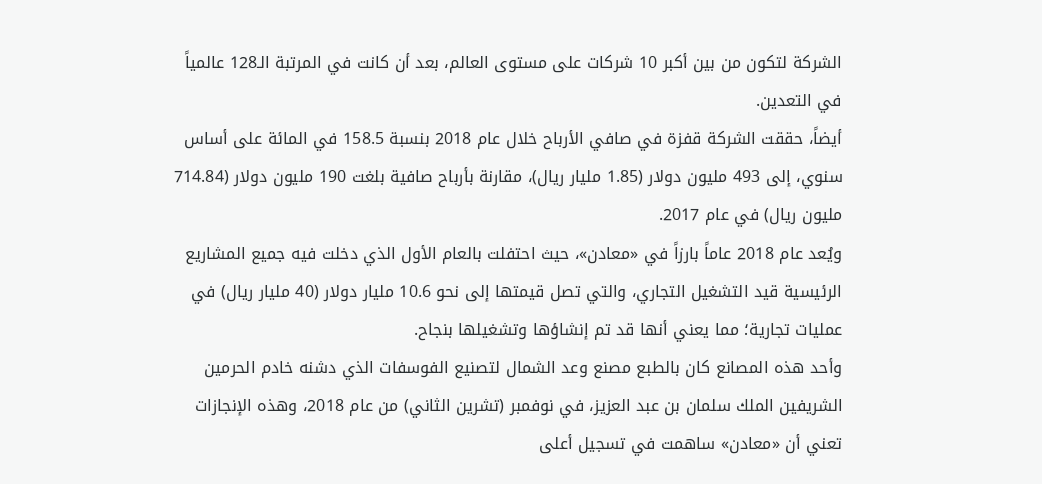الشركة لتكون من بين أكبر 10 شركات على مستوى العالم، بعد أن كانت في المرتبة الـ128 عالمياً في التعدين.
أيضاً، حققت الشركة قفزة في صافي الأرباح خلال عام 2018 بنسبة 158.5 في المائة على أساس سنوي، إلى 493 مليون دولار (1.85 مليار ريال)، مقارنة بأرباح صافية بلغت 190 مليون دولار (714.84 مليون ريال) في عام 2017.
ويُعد عام 2018 عاماً بارزاً في «معادن»، حيث احتفلت بالعام الأول الذي دخلت فيه جميع المشاريع الرئيسية قيد التشغيل التجاري، والتي تصل قيمتها إلى نحو 10.6 مليار دولار (40 مليار ريال) في عمليات تجارية؛ مما يعني أنها قد تم إنشاؤها وتشغيلها بنجاح.
وأحد هذه المصانع كان بالطبع مصنع وعد الشمال لتصنيع الفوسفات الذي دشنه خادم الحرمين الشريفين الملك سلمان بن عبد العزيز، في نوفمبر (تشرين الثاني) من عام 2018، وهذه الإنجازات تعني أن «معادن» ساهمت في تسجيل أعلى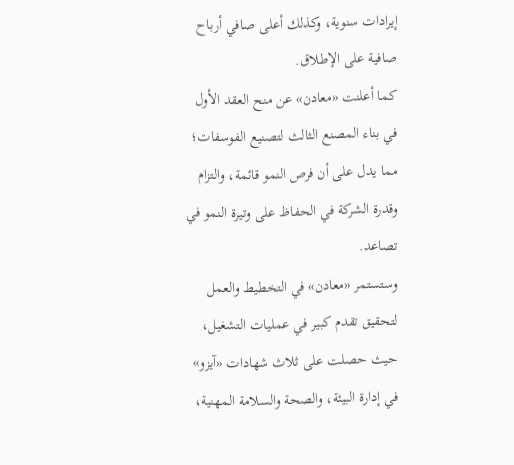إيرادات سنوية، وكذلك أعلى صافي أرباح صافية على الإطلاق.
كما أعلنت «معادن» عن منح العقد الأول في بناء المصنع الثالث لتصنيع الفوسفات؛ مما يدل على أن فرص النمو قائمة، والتزام وقدرة الشركة في الحفاظ على وتيرة النمو في تصاعد.
وستستمر «معادن» في التخطيط والعمل لتحقيق تقدم كبير في عمليات التشغيل، حيث حصلت على ثلاث شهادات «آيزو» في إدارة البيئة، والصحة والسلامة المهنية،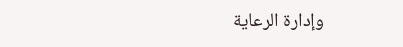وإدارة الرعاية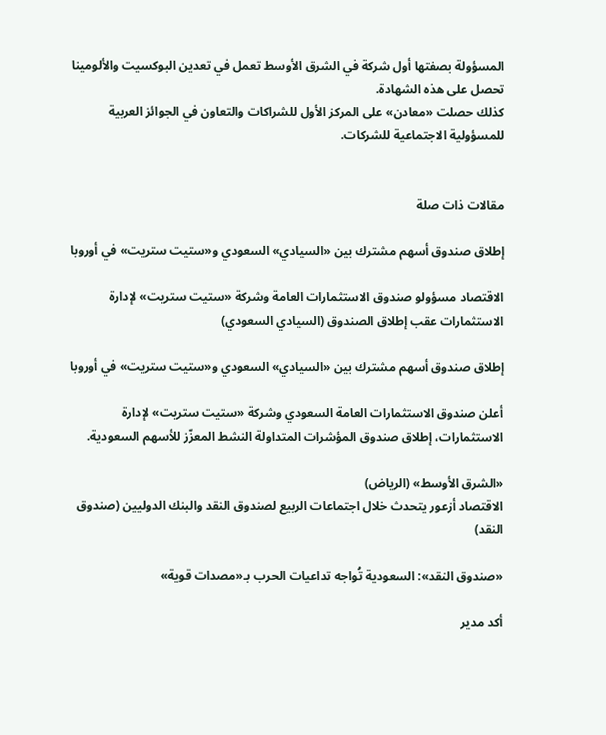المسؤولة بصفتها أول شركة في الشرق الأوسط تعمل في تعدين البوكسيت والألومينا تحصل على هذه الشهادة.
كذلك حصلت «معادن» على المركز الأول للشراكات والتعاون في الجوائز العربية للمسؤولية الاجتماعية للشركات.


مقالات ذات صلة

إطلاق صندوق أسهم مشترك بين «السيادي» السعودي و«ستيت ستريت» في أوروبا

الاقتصاد مسؤولو صندوق الاستثمارات العامة وشركة «ستيت ستريت» لإدارة الاستثمارات عقب إطلاق الصندوق (السيادي السعودي)

إطلاق صندوق أسهم مشترك بين «السيادي» السعودي و«ستيت ستريت» في أوروبا

أعلن صندوق الاستثمارات العامة السعودي وشركة «ستيت ستريت» لإدارة الاستثمارات، إطلاق صندوق المؤشرات المتداولة النشط المعزّز للأسهم السعودية.

«الشرق الأوسط» (الرياض)
الاقتصاد أزعور يتحدث خلال اجتماعات الربيع لصندوق النقد والبنك الدوليين (صندوق النقد)

«صندوق النقد»: السعودية تُواجه تداعيات الحرب بـ«مصدات قوية»

أكد مدير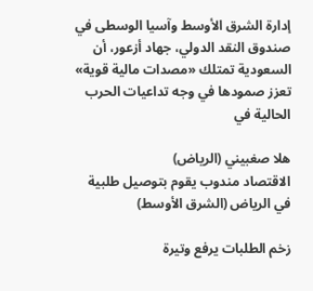إدارة الشرق الأوسط وآسيا الوسطى في صندوق النقد الدولي، جهاد أزعور، أن السعودية تمتلك «مصدات مالية قوية» تعزز صمودها في وجه تداعيات الحرب الحالية في

هلا صغبيني (الرياض)
الاقتصاد مندوب يقوم بتوصيل طلبية في الرياض (الشرق الأوسط)

زخم الطلبات يرفع وتيرة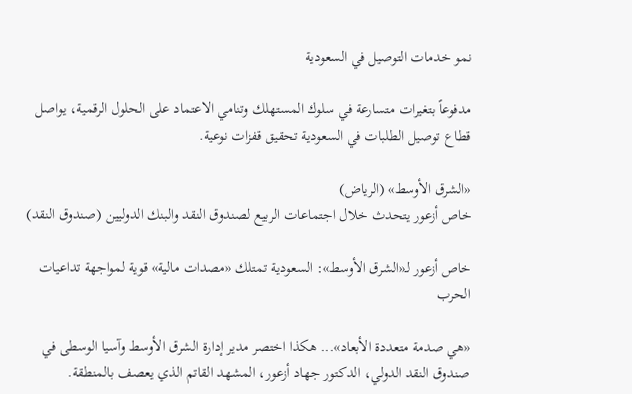نمو خدمات التوصيل في السعودية

مدفوعاً بتغيرات متسارعة في سلوك المستهلك وتنامي الاعتماد على الحلول الرقمية، يواصل قطاع توصيل الطلبات في السعودية تحقيق قفزات نوعية.

«الشرق الأوسط» (الرياض)
خاص أزعور يتحدث خلال اجتماعات الربيع لصندوق النقد والبنك الدوليين (صندوق النقد)

خاص أزعور لـ«الشرق الأوسط»: السعودية تمتلك «مصدات مالية» قوية لمواجهة تداعيات الحرب

«هي صدمة متعددة الأبعاد»... هكذا اختصر مدير إدارة الشرق الأوسط وآسيا الوسطى في صندوق النقد الدولي، الدكتور جهاد أزعور، المشهد القاتم الذي يعصف بالمنطقة.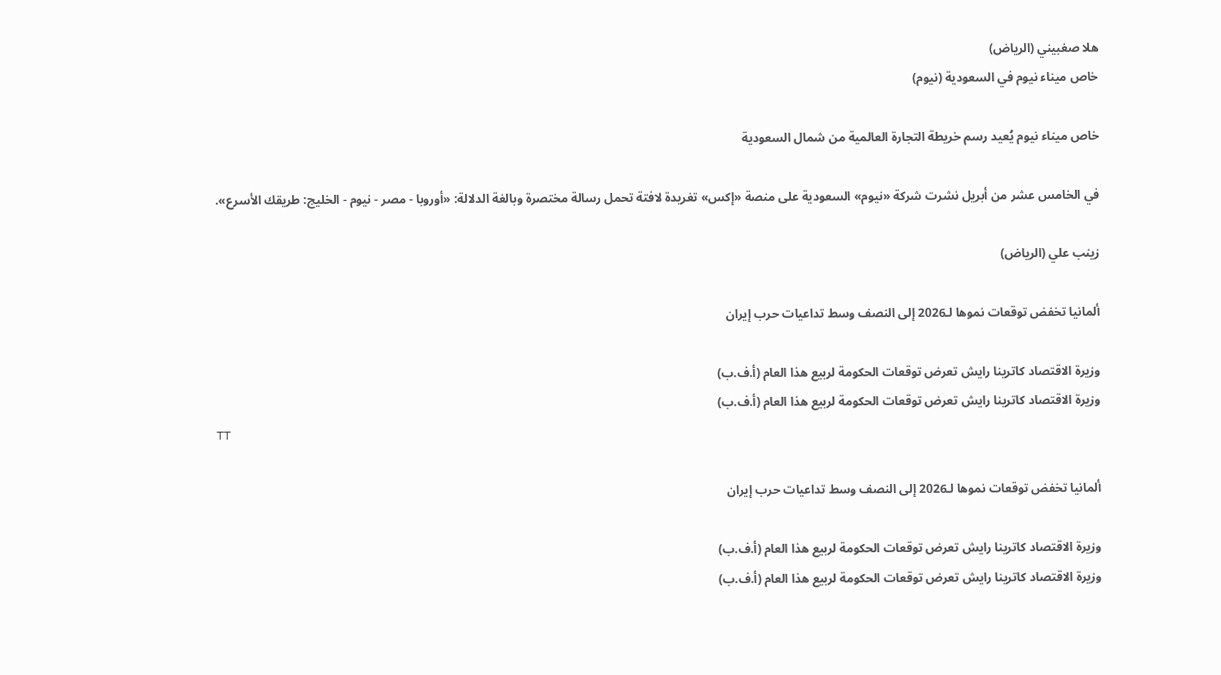هلا صغبيني (الرياض)
خاص ميناء نيوم في السعودية (نيوم)

خاص ميناء نيوم يُعيد رسم خريطة التجارة العالمية من شمال السعودية

في الخامس عشر من أبريل نشرت شركة «نيوم» السعودية على منصة «إكس» تغريدة لافتة تحمل رسالة مختصرة وبالغة الدلالة: «أوروبا - مصر - نيوم - الخليج: طريقك الأسرع».

زينب علي (الرياض)

ألمانيا تخفض توقعات نموها لـ2026 إلى النصف وسط تداعيات حرب إيران

وزيرة الاقتصاد كاترينا رايش تعرض توقعات الحكومة لربيع هذا العام (أ.ف.ب)
وزيرة الاقتصاد كاترينا رايش تعرض توقعات الحكومة لربيع هذا العام (أ.ف.ب)
TT

ألمانيا تخفض توقعات نموها لـ2026 إلى النصف وسط تداعيات حرب إيران

وزيرة الاقتصاد كاترينا رايش تعرض توقعات الحكومة لربيع هذا العام (أ.ف.ب)
وزيرة الاقتصاد كاترينا رايش تعرض توقعات الحكومة لربيع هذا العام (أ.ف.ب)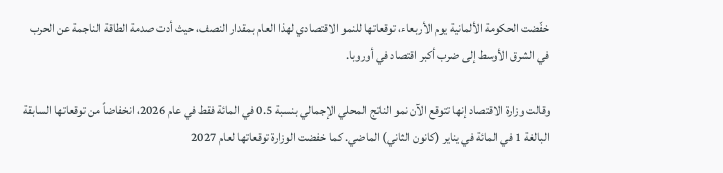خفّضت الحكومة الألمانية يوم الأربعاء، توقعاتها للنمو الاقتصادي لهذا العام بمقدار النصف، حيث أدت صدمة الطاقة الناجمة عن الحرب في الشرق الأوسط إلى ضرب أكبر اقتصاد في أوروبا.

وقالت وزارة الاقتصاد إنها تتوقع الآن نمو الناتج المحلي الإجمالي بنسبة 0.5 في المائة فقط في عام 2026، انخفاضاً من توقعاتها السابقة البالغة 1 في المائة في يناير (كانون الثاني) الماضي. كما خفضت الوزارة توقعاتها لعام 2027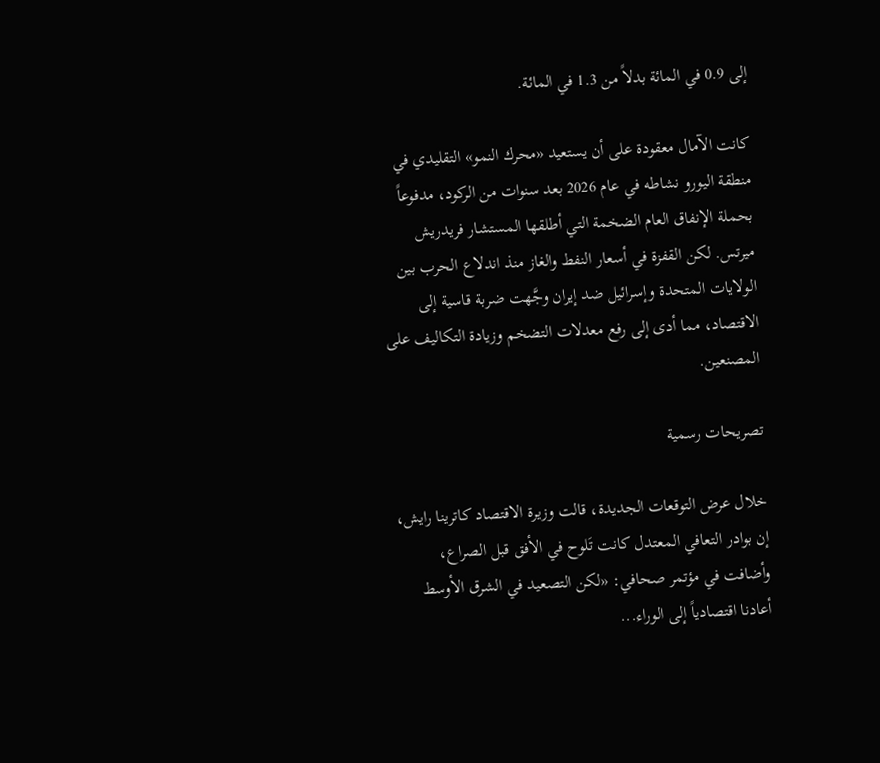إلى 0.9 في المائة بدلاً من 1.3 في المائة.

كانت الآمال معقودة على أن يستعيد «محرك النمو» التقليدي في منطقة اليورو نشاطه في عام 2026 بعد سنوات من الركود، مدفوعاً بحملة الإنفاق العام الضخمة التي أطلقها المستشار فريدريش ميرتس. لكن القفزة في أسعار النفط والغاز منذ اندلاع الحرب بين الولايات المتحدة وإسرائيل ضد إيران وجَّهت ضربة قاسية إلى الاقتصاد، مما أدى إلى رفع معدلات التضخم وزيادة التكاليف على المصنعين.

تصريحات رسمية

خلال عرض التوقعات الجديدة، قالت وزيرة الاقتصاد كاترينا رايش، إن بوادر التعافي المعتدل كانت تَلوح في الأفق قبل الصراع، وأضافت في مؤتمر صحافي: «لكن التصعيد في الشرق الأوسط أعادنا اقتصادياً إلى الوراء...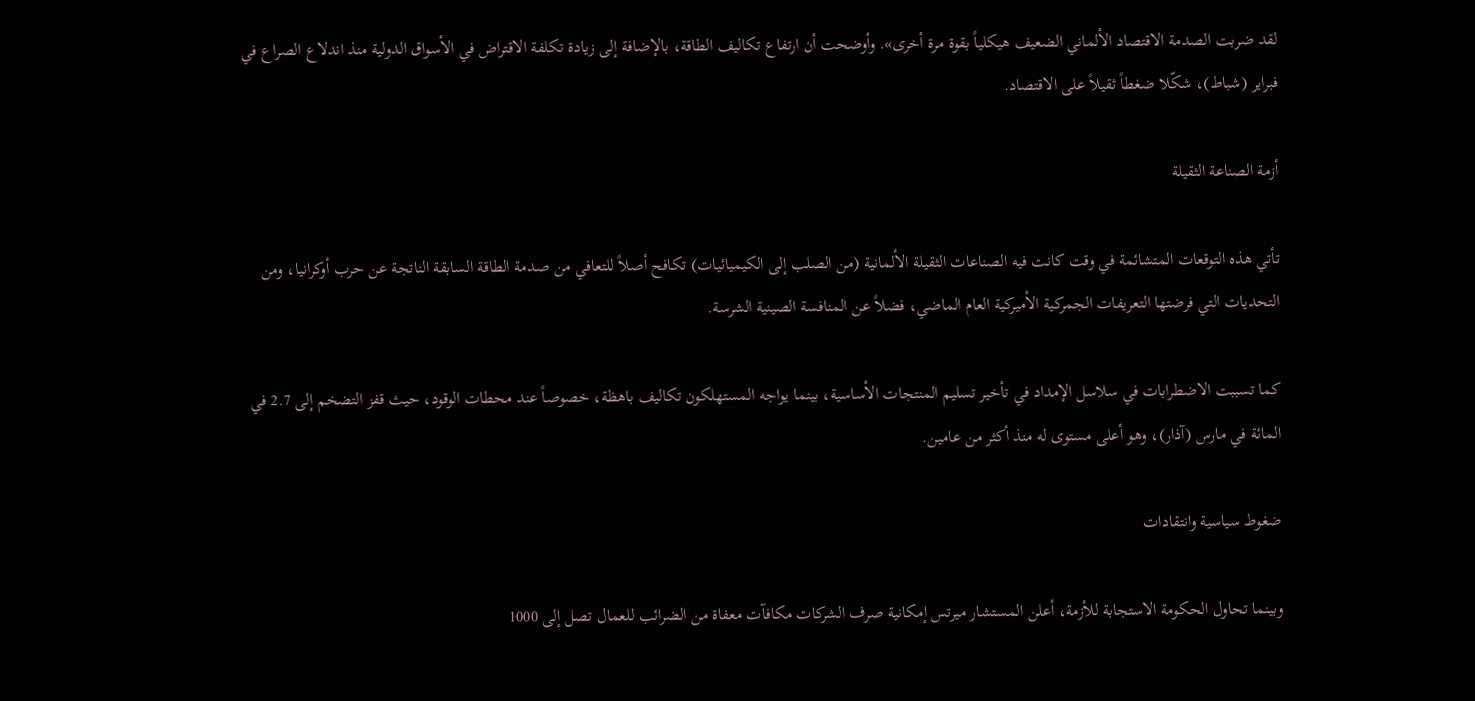لقد ضربت الصدمة الاقتصاد الألماني الضعيف هيكلياً بقوة مرة أخرى». وأوضحت أن ارتفاع تكاليف الطاقة، بالإضافة إلى زيادة تكلفة الاقتراض في الأسواق الدولية منذ اندلاع الصراع في فبراير (شباط)، شكّلا ضغطاً ثقيلاً على الاقتصاد.

أزمة الصناعة الثقيلة

تأتي هذه التوقعات المتشائمة في وقت كانت فيه الصناعات الثقيلة الألمانية (من الصلب إلى الكيميائيات) تكافح أصلاً للتعافي من صدمة الطاقة السابقة الناتجة عن حرب أوكرانيا، ومن التحديات التي فرضتها التعريفات الجمركية الأميركية العام الماضي، فضلاً عن المنافسة الصينية الشرسة.

كما تسببت الاضطرابات في سلاسل الإمداد في تأخير تسليم المنتجات الأساسية، بينما يواجه المستهلكون تكاليف باهظة، خصوصاً عند محطات الوقود، حيث قفز التضخم إلى 2.7 في المائة في مارس (آذار)، وهو أعلى مستوى له منذ أكثر من عامين.

ضغوط سياسية وانتقادات

وبينما تحاول الحكومة الاستجابة للأزمة، أعلن المستشار ميرتس إمكانية صرف الشركات مكافآت معفاة من الضرائب للعمال تصل إلى 1000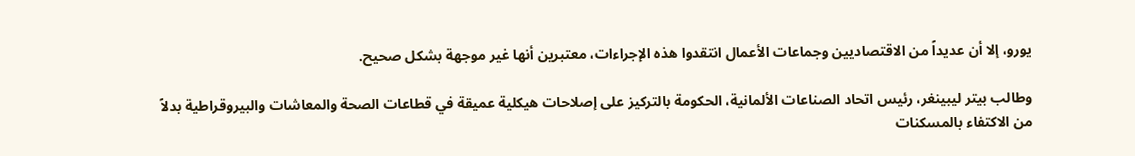يورو، إلا أن عديداً من الاقتصاديين وجماعات الأعمال انتقدوا هذه الإجراءات، معتبرين أنها غير موجهة بشكل صحيح.

وطالب بيتر ليبينغر، رئيس اتحاد الصناعات الألمانية، الحكومة بالتركيز على إصلاحات هيكلية عميقة في قطاعات الصحة والمعاشات والبيروقراطية بدلاً من الاكتفاء بالمسكنات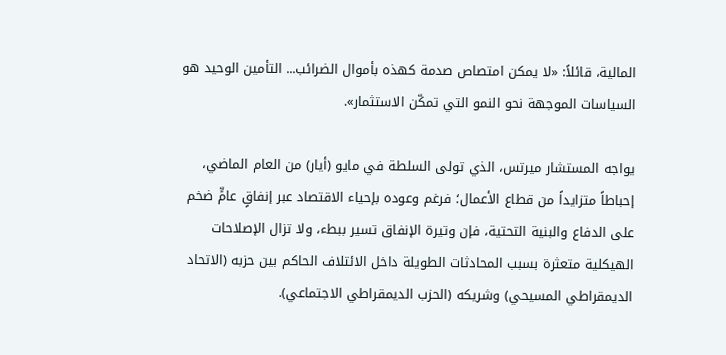المالية، قائلاً: «لا يمكن امتصاص صدمة كهذه بأموال الضرائب... التأمين الوحيد هو السياسات الموجهة نحو النمو التي تمكّن الاستثمار».

يواجه المستشار ميرتس، الذي تولى السلطة في مايو (أيار) من العام الماضي، إحباطاً متزايداً من قطاع الأعمال؛ فرغم وعوده بإحياء الاقتصاد عبر إنفاقٍ عامٍّ ضخم على الدفاع والبنية التحتية، فإن وتيرة الإنفاق تسير ببطء، ولا تزال الإصلاحات الهيكلية متعثرة بسبب المحادثات الطويلة داخل الائتلاف الحاكم بين حزبه (الاتحاد الديمقراطي المسيحي) وشريكه (الحزب الديمقراطي الاجتماعي).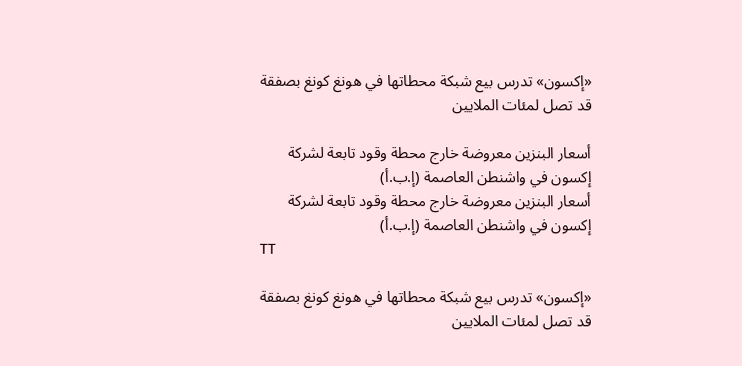«إكسون» تدرس بيع شبكة محطاتها في هونغ كونغ بصفقة قد تصل لمئات الملايين

أسعار البنزين معروضة خارج محطة وقود تابعة لشركة إكسون في واشنطن العاصمة (إ.ب.أ)
أسعار البنزين معروضة خارج محطة وقود تابعة لشركة إكسون في واشنطن العاصمة (إ.ب.أ)
TT

«إكسون» تدرس بيع شبكة محطاتها في هونغ كونغ بصفقة قد تصل لمئات الملايين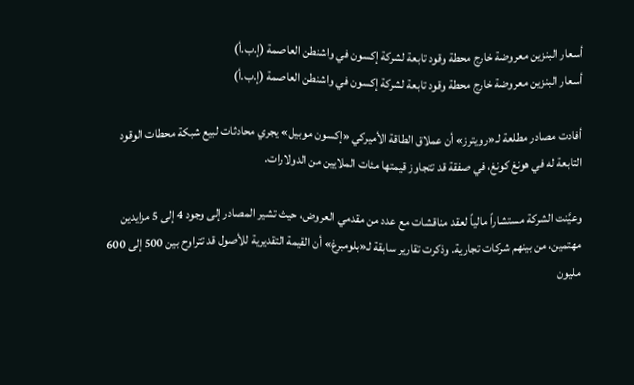أسعار البنزين معروضة خارج محطة وقود تابعة لشركة إكسون في واشنطن العاصمة (إ.ب.أ)
أسعار البنزين معروضة خارج محطة وقود تابعة لشركة إكسون في واشنطن العاصمة (إ.ب.أ)

أفادت مصادر مطلعة لـ«رويترز» أن عملاق الطاقة الأميركي «إكسون موبيل» يجري محادثات لبيع شبكة محطات الوقود التابعة له في هونغ كونغ، في صفقة قد تتجاوز قيمتها مئات الملايين من الدولارات.

وعيَّنت الشركة مستشاراً مالياً لعقد مناقشات مع عدد من مقدمي العروض، حيث تشير المصادر إلى وجود 4 إلى 5 مزايدين مهتمين، من بينهم شركات تجارية. وذكرت تقارير سابقة لـ«بلومبرغ» أن القيمة التقديرية للأصول قد تتراوح بين 500 إلى 600 مليون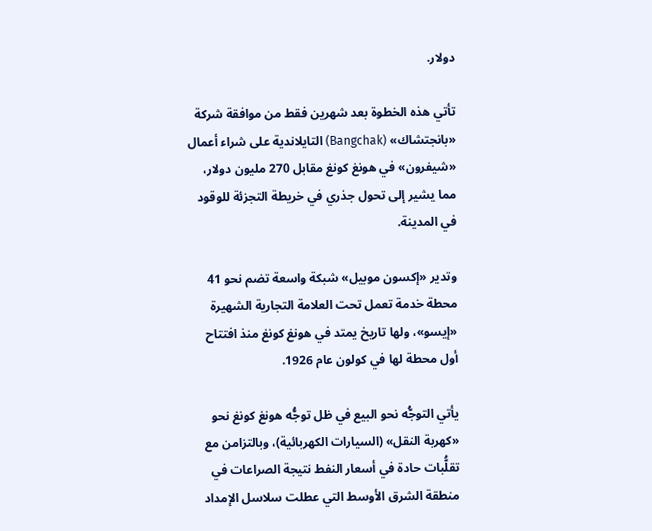دولار.

تأتي هذه الخطوة بعد شهرين فقط من موافقة شركة «بانجتشاك» (Bangchak) التايلاندية على شراء أعمال «شيفرون» في هونغ كونغ مقابل 270 مليون دولار، مما يشير إلى تحول جذري في خريطة التجزئة للوقود في المدينة.

وتدير «إكسون موبيل» شبكة واسعة تضم نحو 41 محطة خدمة تعمل تحت العلامة التجارية الشهيرة «إيسو»، ولها تاريخ يمتد في هونغ كونغ منذ افتتاح أول محطة لها في كولون عام 1926.

يأتي التوجُّه نحو البيع في ظل توجُّه هونغ كونغ نحو «كهربة النقل» (السيارات الكهربائية)، وبالتزامن مع تقلُّبات حادة في أسعار النفط نتيجة الصراعات في منطقة الشرق الأوسط التي عطلت سلاسل الإمداد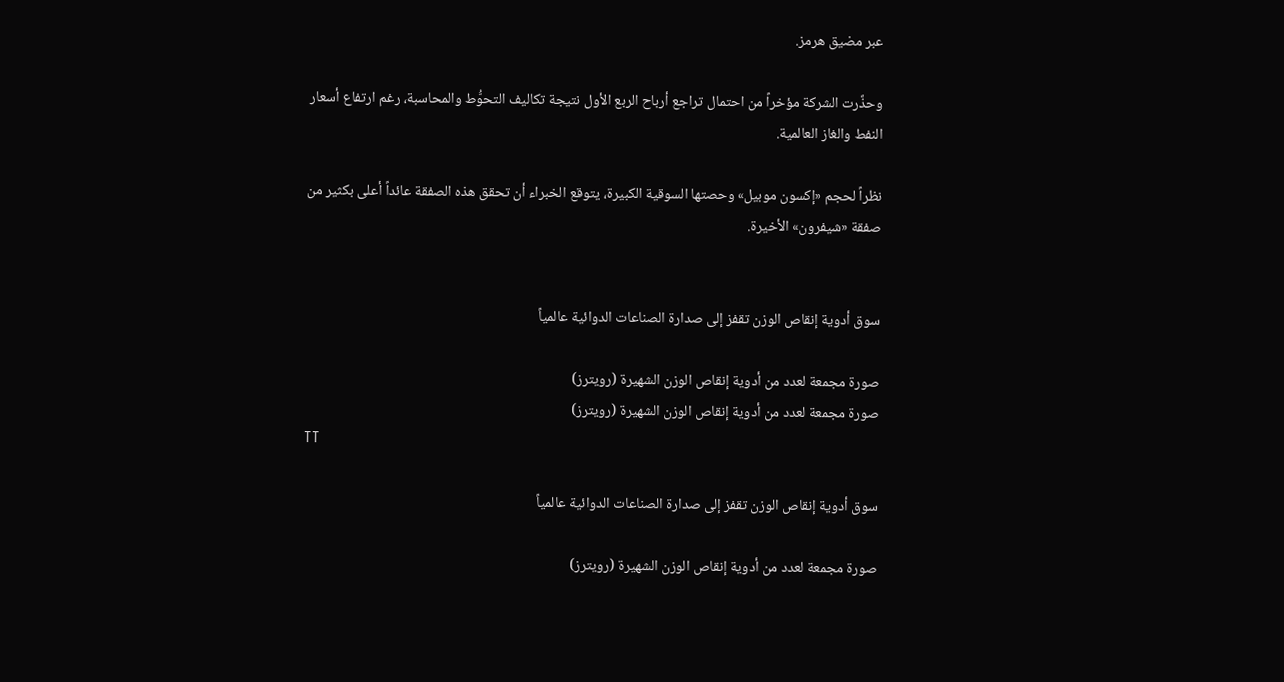عبر مضيق هرمز.

وحذَّرت الشركة مؤخراً من احتمال تراجع أرباح الربع الأول نتيجة تكاليف التحوُّط والمحاسبة، رغم ارتفاع أسعار النفط والغاز العالمية.

نظراً لحجم «إكسون موبيل» وحصتها السوقية الكبيرة، يتوقع الخبراء أن تحقق هذه الصفقة عائداً أعلى بكثير من صفقة «شيفرون» الأخيرة.


سوق أدوية إنقاص الوزن تقفز إلى صدارة الصناعات الدوائية عالمياً

صورة مجمعة لعدد من أدوية إنقاص الوزن الشهيرة (رويترز)
صورة مجمعة لعدد من أدوية إنقاص الوزن الشهيرة (رويترز)
TT

سوق أدوية إنقاص الوزن تقفز إلى صدارة الصناعات الدوائية عالمياً

صورة مجمعة لعدد من أدوية إنقاص الوزن الشهيرة (رويترز)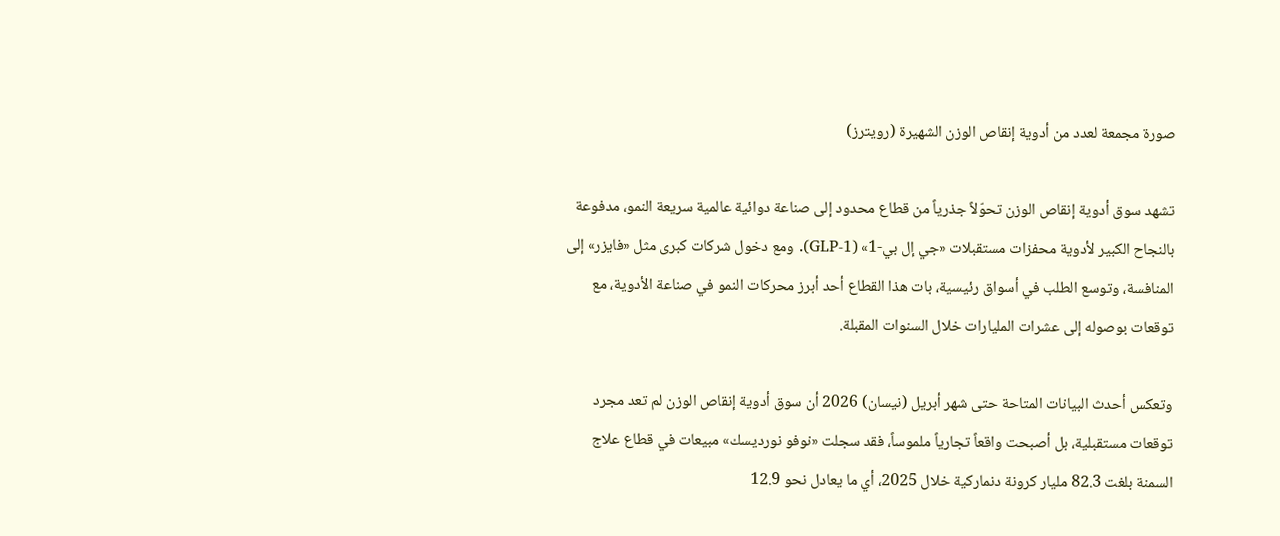صورة مجمعة لعدد من أدوية إنقاص الوزن الشهيرة (رويترز)

تشهد سوق أدوية إنقاص الوزن تحوّلاً جذرياً من قطاع محدود إلى صناعة دوائية عالمية سريعة النمو، مدفوعة بالنجاح الكبير لأدوية محفزات مستقبلات «جي إل بي-1» (GLP-1). ومع دخول شركات كبرى مثل «فايزر» إلى المنافسة، وتوسع الطلب في أسواق رئيسية، بات هذا القطاع أحد أبرز محركات النمو في صناعة الأدوية، مع توقعات بوصوله إلى عشرات المليارات خلال السنوات المقبلة.

وتعكس أحدث البيانات المتاحة حتى شهر أبريل (نيسان) 2026 أن سوق أدوية إنقاص الوزن لم تعد مجرد توقعات مستقبلية، بل أصبحت واقعاً تجارياً ملموساً، فقد سجلت «نوفو نورديسك» مبيعات في قطاع علاج السمنة بلغت 82.3 مليار كرونة دنماركية خلال 2025، أي ما يعادل نحو 12.9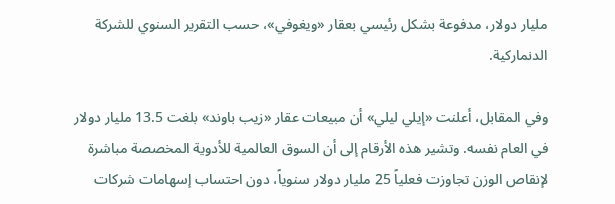مليار دولار، مدفوعة بشكل رئيسي بعقار «ويغوفي»، حسب التقرير السنوي للشركة الدنماركية.

وفي المقابل، أعلنت «إيلي ليلي» أن مبيعات عقار «زيب باوند» بلغت 13.5 مليار دولار في العام نفسه. وتشير هذه الأرقام إلى أن السوق العالمية للأدوية المخصصة مباشرة لإنقاص الوزن تجاوزت فعلياً 25 مليار دولار سنوياً، دون احتساب إسهامات شركات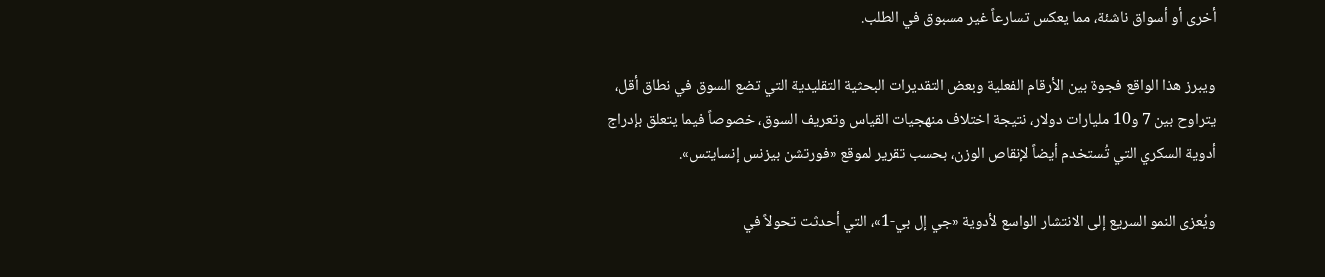أخرى أو أسواق ناشئة، مما يعكس تسارعاً غير مسبوق في الطلب.

ويبرز هذا الواقع فجوة بين الأرقام الفعلية وبعض التقديرات البحثية التقليدية التي تضع السوق في نطاق أقل، يتراوح بين 7 و10 مليارات دولار، نتيجة اختلاف منهجيات القياس وتعريف السوق، خصوصاً فيما يتعلق بإدراج أدوية السكري التي تُستخدم أيضاً لإنقاص الوزن، بحسب تقرير لموقع «فورتشن بيزنس إنسايتس».

ويُعزى النمو السريع إلى الانتشار الواسع لأدوية «جي إل بي-1»، التي أحدثت تحولاً في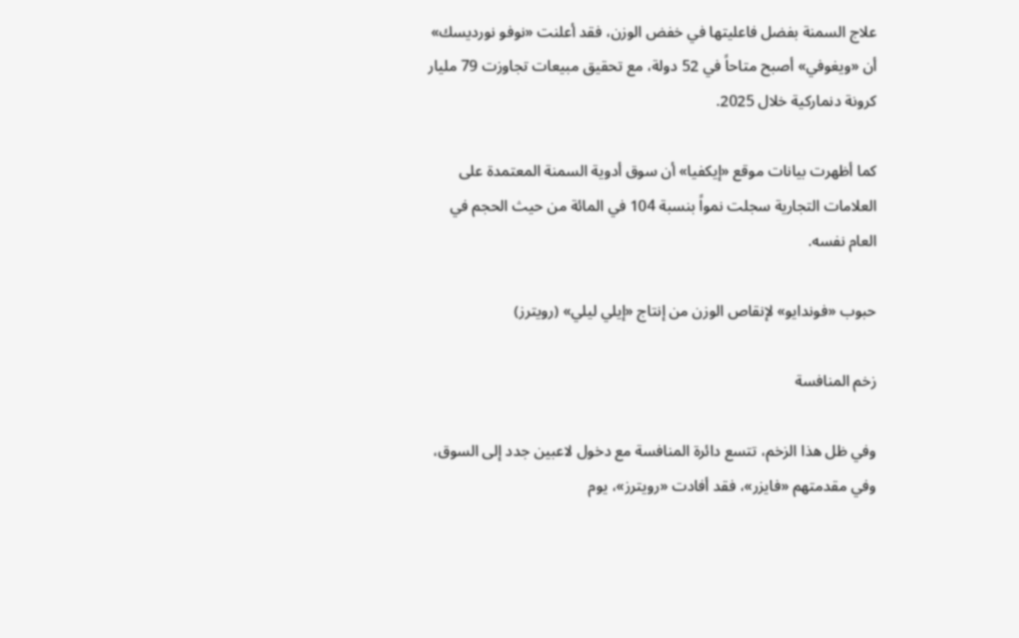علاج السمنة بفضل فاعليتها في خفض الوزن، فقد أعلنت «نوفو نورديسك» أن «ويغوفي» أصبح متاحاً في 52 دولة، مع تحقيق مبيعات تجاوزت 79 مليار كرونة دنماركية خلال 2025.

كما أظهرت بيانات موقع «إيكفيا» أن سوق أدوية السمنة المعتمدة على العلامات التجارية سجلت نمواً بنسبة 104 في المائة من حيث الحجم في العام نفسه.

حبوب «فوندايو» لإنقاص الوزن من إنتاج «إيلي ليلي» (رويترز)

زخم المنافسة

وفي ظل هذا الزخم، تتسع دائرة المنافسة مع دخول لاعبين جدد إلى السوق، وفي مقدمتهم «فايزر»، فقد أفادت «رويترز»، يوم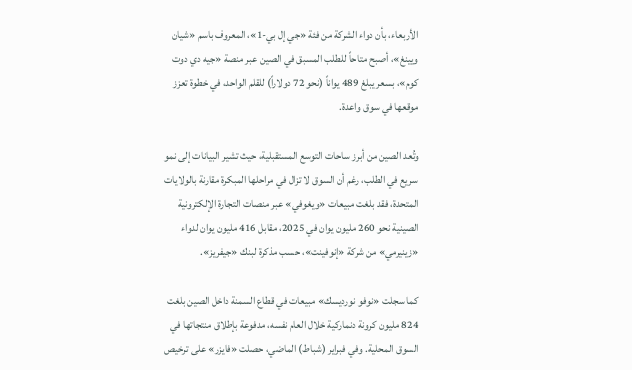الأربعاء، بأن دواء الشركة من فئة «جي إل بي-1»، المعروف باسم «شيان ويينغ»، أصبح متاحاً للطلب المسبق في الصين عبر منصة «جيه دي دوت كوم»، بسعر يبلغ 489 يواناً (نحو 72 دولاراً) للقلم الواحد، في خطوة تعزز موقعها في سوق واعدة.

وتُعد الصين من أبرز ساحات التوسع المستقبلية، حيث تشير البيانات إلى نمو سريع في الطلب، رغم أن السوق لا تزال في مراحلها المبكرة مقارنة بالولايات المتحدة، فقد بلغت مبيعات «ويغوفي» عبر منصات التجارة الإلكترونية الصينية نحو 260 مليون يوان في 2025، مقابل 416 مليون يوان لدواء «زينيرمي» من شركة «إنوفينت»، حسب مذكرة لبنك «جيفريز».

كما سجلت «نوفو نورديسك» مبيعات في قطاع السمنة داخل الصين بلغت 824 مليون كرونة دنماركية خلال العام نفسه، مدفوعة بإطلاق منتجاتها في السوق المحلية. وفي فبراير (شباط) الماضي، حصلت «فايزر» على ترخيص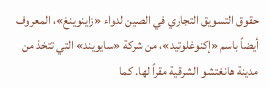حقوق التسويق التجاري في الصين لدواء «زاينوينغ»، المعروف أيضاً باسم «إكنوغلوتيد»، من شركة «سايويند» التي تتخذ من مدينة هانغتشو الشرقية مقراً لها. كما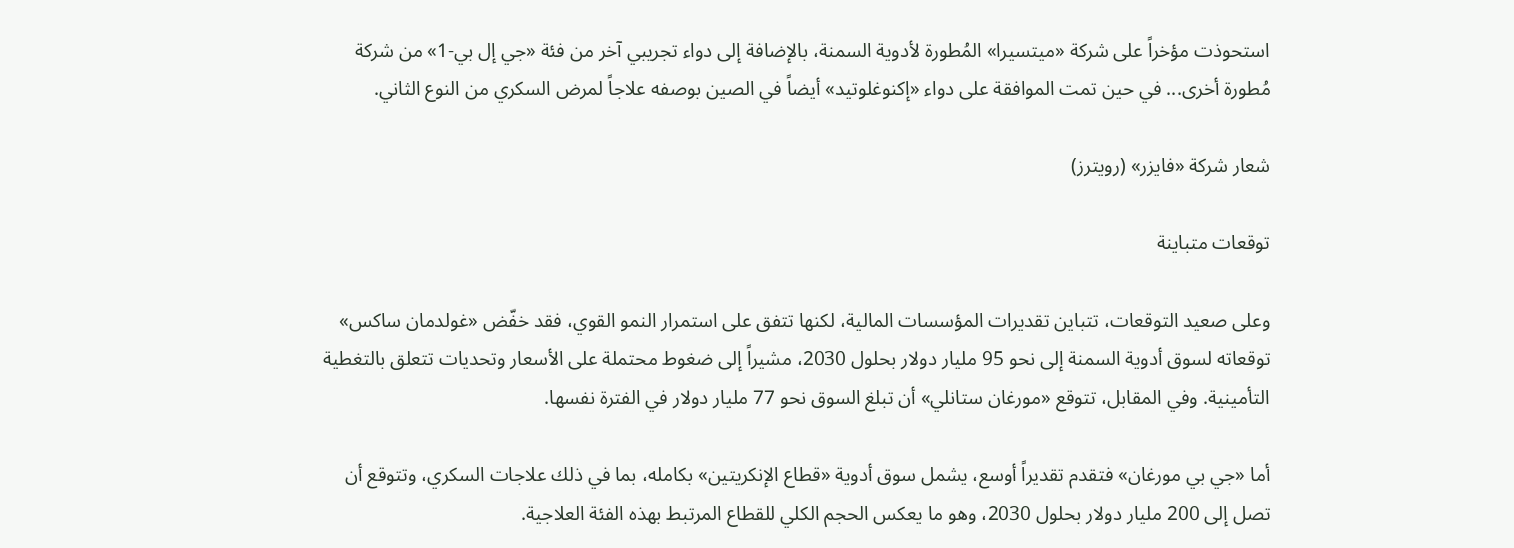استحوذت مؤخراً على شركة «ميتسيرا» المُطورة لأدوية السمنة، بالإضافة إلى دواء تجريبي آخر من فئة «جي إل بي-1» من شركة مُطورة أخرى... في حين تمت الموافقة على دواء «إكنوغلوتيد» أيضاً في الصين بوصفه علاجاً لمرض السكري من النوع الثاني.

شعار شركة «فايزر» (رويترز)

توقعات متباينة

وعلى صعيد التوقعات، تتباين تقديرات المؤسسات المالية، لكنها تتفق على استمرار النمو القوي، فقد خفّض «غولدمان ساكس» توقعاته لسوق أدوية السمنة إلى نحو 95 مليار دولار بحلول 2030، مشيراً إلى ضغوط محتملة على الأسعار وتحديات تتعلق بالتغطية التأمينية. وفي المقابل، تتوقع «مورغان ستانلي» أن تبلغ السوق نحو 77 مليار دولار في الفترة نفسها.

أما «جي بي مورغان» فتقدم تقديراً أوسع، يشمل سوق أدوية «قطاع الإنكريتين» بكامله، بما في ذلك علاجات السكري، وتتوقع أن تصل إلى 200 مليار دولار بحلول 2030، وهو ما يعكس الحجم الكلي للقطاع المرتبط بهذه الفئة العلاجية.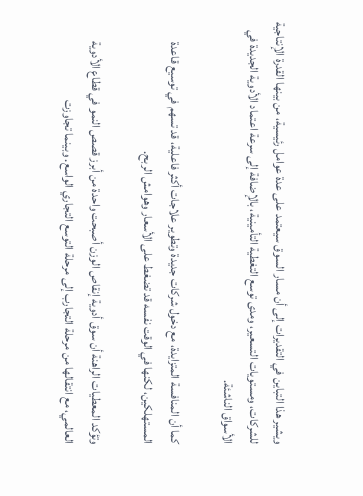ويشير هذا التباين في التقديرات إلى أن مسار السوق سيعتمد على عدة عوامل رئيسية، من بينها القدرة الإنتاجية للشركات، ومستويات التسعير، ومدى توسع التغطية التأمينية، بالإضافة إلى سرعة اعتماد الأدوية الجديدة في الأسواق الناشئة.

كما أن المنافسة المتزايدة، مع دخول شركات جديدة وتطوير علاجات أكثر فاعلية، قد تسهم في توسيع قاعدة المستهلكين، لكنها في الوقت نفسه قد تضغط على الأسعار وهوامش الربح.

وتؤكد المعطيات الراهنة أن سوق أدوية إنقاص الوزن أصبحت واحدة من أبرز قصص النمو في قطاع الأدوية العالمي، مع انتقالها من مرحلة التجارب إلى مرحلة التوسع التجاري الواسع. وبينما تجاوزت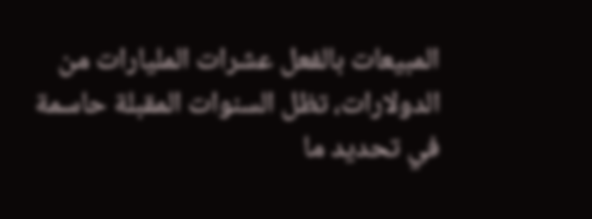المبيعات بالفعل عشرات المليارات من الدولارات، تظل السنوات المقبلة حاسمة في تحديد ما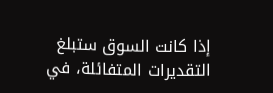إذا كانت السوق ستبلغ التقديرات المتفائلة، في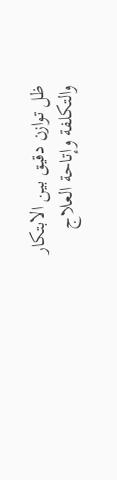ظل توازن دقيق بين الابتكار والتكلفة وإتاحة العلاج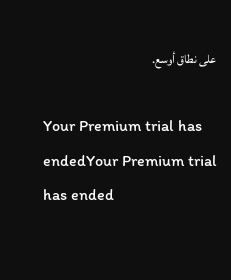على نطاق أوسع.

Your Premium trial has endedYour Premium trial has ended